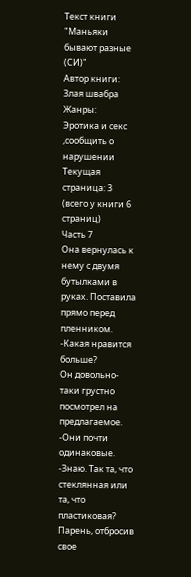Текст книги "Маньяки бывают разные (СИ)"
Автор книги: Злая швабра
Жанры:
Эротика и секс
,сообщить о нарушении
Текущая страница: 3 (всего у книги 6 страниц)
Часть 7
Она вернулась к нему с двумя бутылками в руках. Поставила прямо перед пленником.
-Какая нравится больше?
Он довольно-таки грустно посмотрел на предлагаемое.
-Они почти одинаковые.
-Знаю. Так та, что стеклянная или та, что пластиковая?
Парень, отбросив свое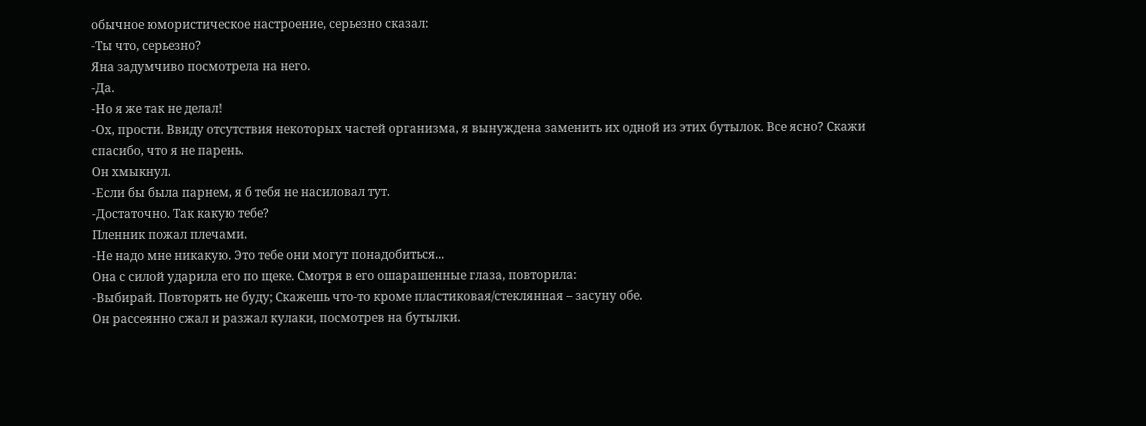обычное юмористическое настроение, серьезно сказал:
-Ты что, серьезно?
Яна задумчиво посмотрела на него.
-Да.
-Но я же так не делал!
-Ох, прости. Ввиду отсутствия некоторых частей организма, я вынуждена заменить их одной из этих бутылок. Все ясно? Скажи спасибо, что я не парень.
Он хмыкнул.
-Если бы была парнем, я б тебя не насиловал тут.
-Достаточно. Так какую тебе?
Пленник пожал плечами.
-Не надо мне никакую. Это тебе они могут понадобиться...
Она с силой ударила его по щеке. Смотря в его ошарашенные глаза, повторила:
-Выбирай. Повторять не буду; Скажешь что-то кроме пластиковая/стеклянная – засуну обе.
Он рассеянно сжал и разжал кулаки, посмотрев на бутылки.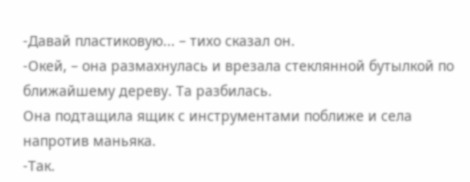-Давай пластиковую... – тихо сказал он.
-Окей, – она размахнулась и врезала стеклянной бутылкой по ближайшему дереву. Та разбилась.
Она подтащила ящик с инструментами поближе и села напротив маньяка.
-Так.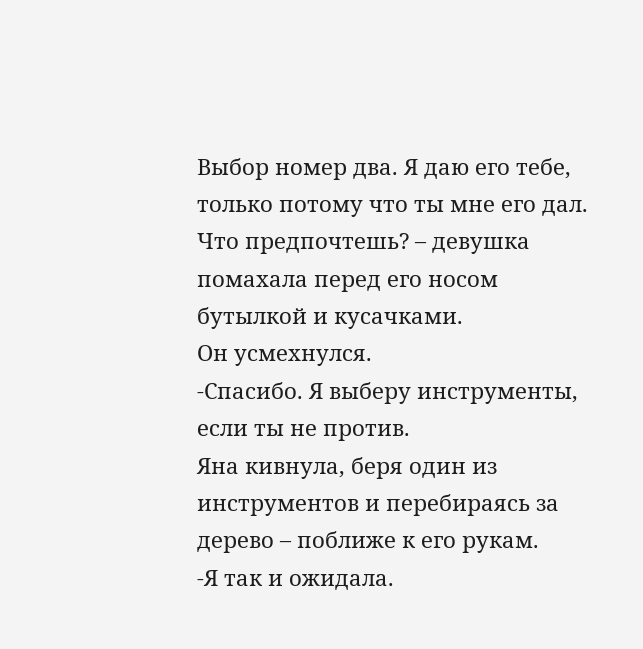Выбор номер два. Я даю его тебе, только потому что ты мне его дал. Что предпочтешь? – девушка помахала перед его носом бутылкой и кусачками.
Он усмехнулся.
-Спасибо. Я выберу инструменты, если ты не против.
Яна кивнула, беря один из инструментов и перебираясь за дерево – поближе к его рукам.
-Я так и ожидала.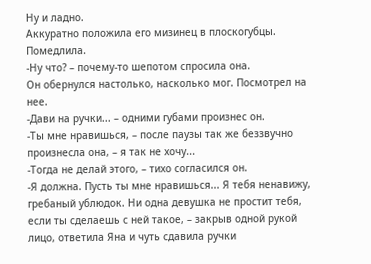Ну и ладно.
Аккуратно положила его мизинец в плоскогубцы. Помедлила.
-Ну что? – почему-то шепотом спросила она.
Он обернулся настолько, насколько мог. Посмотрел на нее.
-Дави на ручки... – одними губами произнес он.
-Ты мне нравишься, – после паузы так же беззвучно произнесла она, – я так не хочу...
-Тогда не делай этого, – тихо согласился он.
-Я должна. Пусть ты мне нравишься... Я тебя ненавижу, гребаный ублюдок. Ни одна девушка не простит тебя, если ты сделаешь с ней такое, – закрыв одной рукой лицо, ответила Яна и чуть сдавила ручки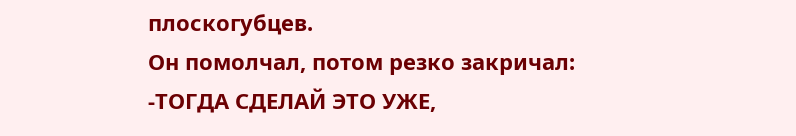плоскогубцев.
Он помолчал, потом резко закричал:
-ТОГДА СДЕЛАЙ ЭТО УЖЕ,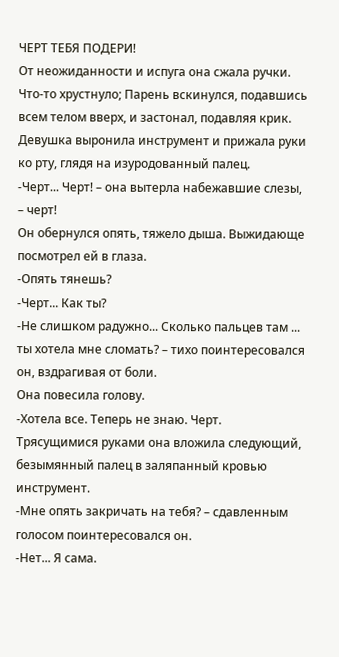ЧЕРТ ТЕБЯ ПОДЕРИ!
От неожиданности и испуга она сжала ручки. Что-то хрустнуло; Парень вскинулся, подавшись всем телом вверх, и застонал, подавляя крик.
Девушка выронила инструмент и прижала руки ко рту, глядя на изуродованный палец.
-Черт... Черт! – она вытерла набежавшие слезы, – черт!
Он обернулся опять, тяжело дыша. Выжидающе посмотрел ей в глаза.
-Опять тянешь?
-Черт... Как ты?
-Не слишком радужно... Сколько пальцев там ... ты хотела мне сломать? – тихо поинтересовался он, вздрагивая от боли.
Она повесила голову.
-Хотела все. Теперь не знаю. Черт.
Трясущимися руками она вложила следующий, безымянный палец в заляпанный кровью инструмент.
-Мне опять закричать на тебя? – сдавленным голосом поинтересовался он.
-Нет... Я сама.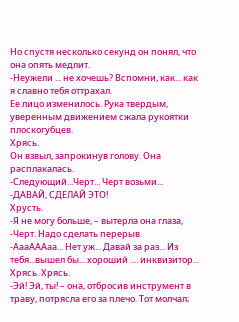Но спустя несколько секунд он понял, что она опять медлит.
-Неужели ... не хочешь? Вспомни, как... как я славно тебя оттрахал.
Ее лицо изменилось. Рука твердым, уверенным движением сжала рукоятки плоскогубцев.
Хрясь.
Он взвыл, запрокинув голову. Она расплакалась.
-Следующий...Черт... Черт возьми...
-ДАВАЙ, СДЕЛАЙ ЭТО!
Хрусть.
-Я не могу больше, – вытерла она глаза, -Черт. Надо сделать перерыв.
-АааАААаа... Нет уж... Давай за раз... Из тебя...вышел бы... хороший .... инквизитор...
Хрясь. Хрясь.
-Эй! Эй, ты! – она, отбросив инструмент в траву, потрясла его за плечо. Тот молчал;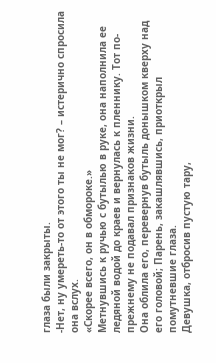глаза были закрыты.
-Нет, ну умереть-то от этого ты не мог? – истерично спросила она вслух.
«Скорее всего, он в обмороке.»
Метнувшись к ручью с бутылью в руке, она наполнила ее ледяной водой до краев и вернулась к пленнику. Тот по-прежнему не подавал признаков жизни.
Она облила его, перевернув бутыль донышком кверху над его головой; Парень, закашлявшись, приоткрыл помутневшие глаза.
Девушка, отбросив пустую тару,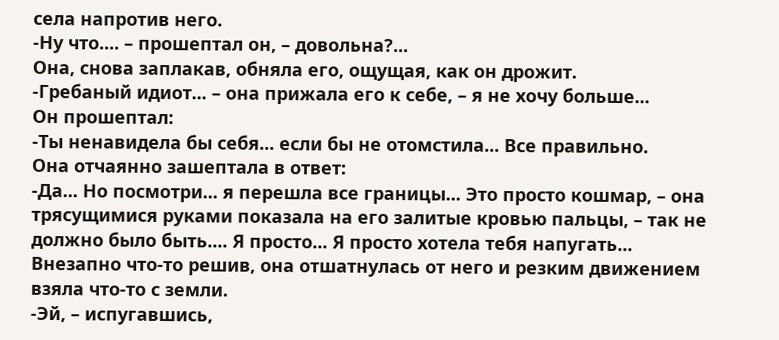села напротив него.
-Ну что.... – прошептал он, – довольна?...
Она, снова заплакав, обняла его, ощущая, как он дрожит.
-Гребаный идиот... – она прижала его к себе, – я не хочу больше...
Он прошептал:
-Ты ненавидела бы себя... если бы не отомстила... Все правильно.
Она отчаянно зашептала в ответ:
-Да... Но посмотри... я перешла все границы... Это просто кошмар, – она трясущимися руками показала на его залитые кровью пальцы, – так не должно было быть.... Я просто... Я просто хотела тебя напугать...
Внезапно что-то решив, она отшатнулась от него и резким движением взяла что-то с земли.
-Эй, – испугавшись,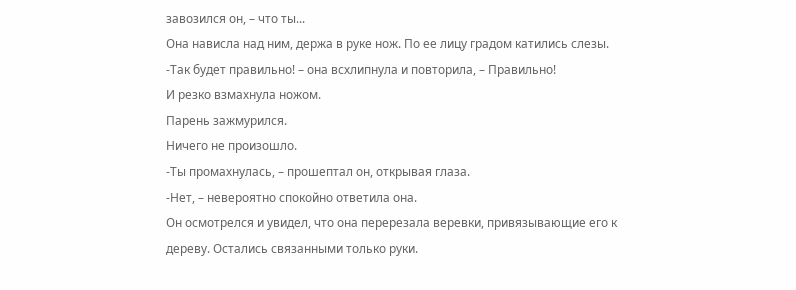завозился он, – что ты...
Она нависла над ним, держа в руке нож. По ее лицу градом катились слезы.
-Так будет правильно! – она всхлипнула и повторила, – Правильно!
И резко взмахнула ножом.
Парень зажмурился.
Ничего не произошло.
-Ты промахнулась, – прошептал он, открывая глаза.
-Нет, – невероятно спокойно ответила она.
Он осмотрелся и увидел, что она перерезала веревки, привязывающие его к дереву. Остались связанными только руки.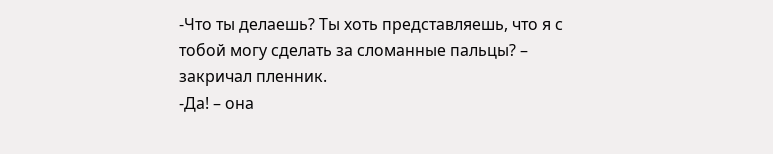-Что ты делаешь? Ты хоть представляешь, что я с тобой могу сделать за сломанные пальцы? – закричал пленник.
-Да! – она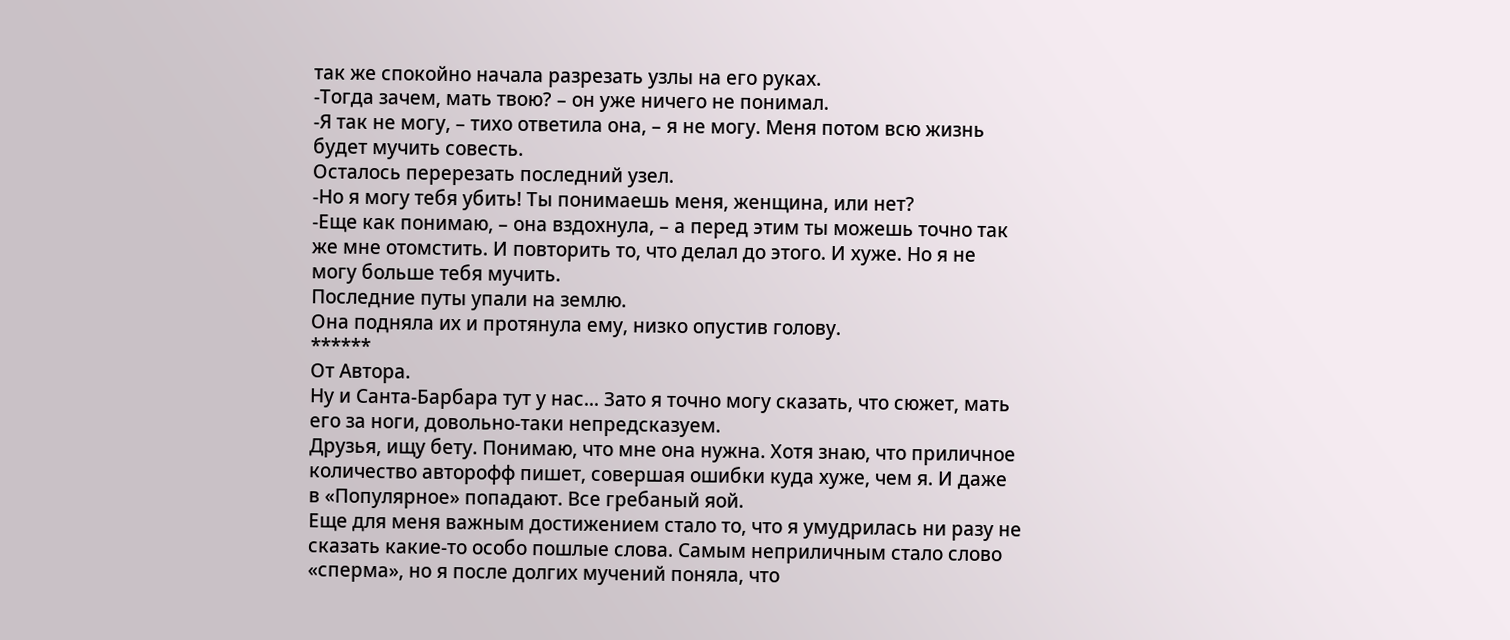так же спокойно начала разрезать узлы на его руках.
-Тогда зачем, мать твою? – он уже ничего не понимал.
-Я так не могу, – тихо ответила она, – я не могу. Меня потом всю жизнь будет мучить совесть.
Осталось перерезать последний узел.
-Но я могу тебя убить! Ты понимаешь меня, женщина, или нет?
-Еще как понимаю, – она вздохнула, – а перед этим ты можешь точно так же мне отомстить. И повторить то, что делал до этого. И хуже. Но я не могу больше тебя мучить.
Последние путы упали на землю.
Она подняла их и протянула ему, низко опустив голову.
******
От Автора.
Ну и Санта-Барбара тут у нас... Зато я точно могу сказать, что сюжет, мать его за ноги, довольно-таки непредсказуем.
Друзья, ищу бету. Понимаю, что мне она нужна. Хотя знаю, что приличное количество авторофф пишет, совершая ошибки куда хуже, чем я. И даже в «Популярное» попадают. Все гребаный яой.
Еще для меня важным достижением стало то, что я умудрилась ни разу не сказать какие-то особо пошлые слова. Самым неприличным стало слово «сперма», но я после долгих мучений поняла, что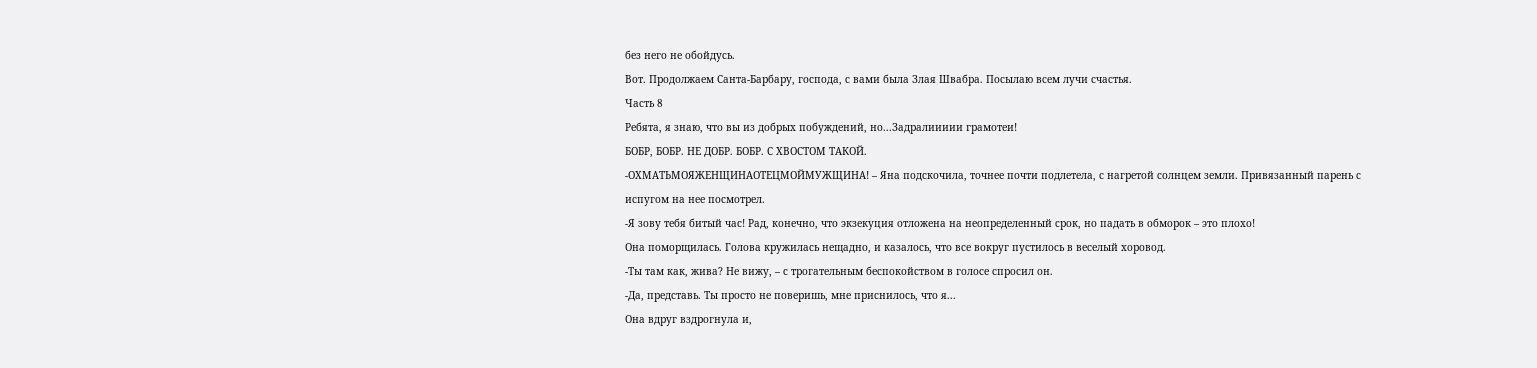без него не обойдусь.
Вот. Продолжаем Санта-Барбару, господа, с вами была Злая Швабра. Посылаю всем лучи счастья.
Часть 8
Ребята, я знаю, что вы из добрых побуждений, но...Задралиииии грамотеи!
БОБР, БОБР. НЕ ДОБР. БОБР. С ХВОСТОМ ТАКОЙ.
-ОХМАТЬМОЯЖЕНЩИНАОТЕЦМОЙМУЖЩИНА! – Яна подскочила, точнее почти подлетела, с нагретой солнцем земли. Привязанный парень с испугом на нее посмотрел.
-Я зову тебя битый час! Рад, конечно, что экзекуция отложена на неопределенный срок, но падать в обморок – это плохо!
Она поморщилась. Голова кружилась нещадно, и казалось, что все вокруг пустилось в веселый хоровод.
-Ты там как, жива? Не вижу, – с трогательным беспокойством в голосе спросил он.
-Да, представь. Ты просто не поверишь, мне приснилось, что я...
Она вдруг вздрогнула и,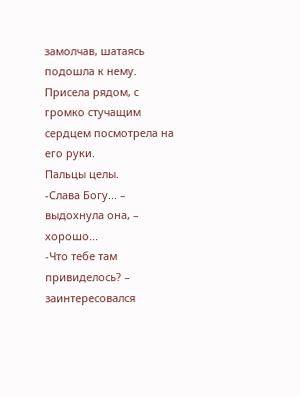замолчав, шатаясь подошла к нему. Присела рядом, с громко стучащим сердцем посмотрела на его руки.
Пальцы целы.
-Слава Богу... – выдохнула она, – хорошо...
-Что тебе там привиделось? – заинтересовался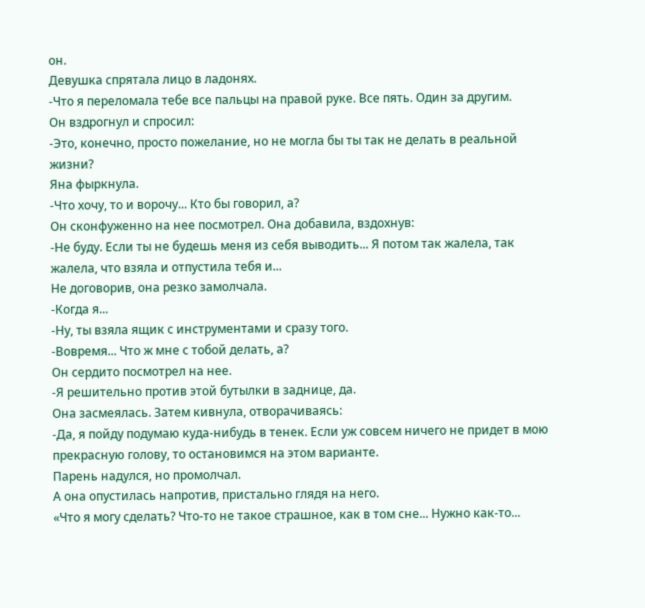он.
Девушка спрятала лицо в ладонях.
-Что я переломала тебе все пальцы на правой руке. Все пять. Один за другим.
Он вздрогнул и спросил:
-Это, конечно, просто пожелание, но не могла бы ты так не делать в реальной жизни?
Яна фыркнула.
-Что хочу, то и ворочу... Кто бы говорил, а?
Он сконфуженно на нее посмотрел. Она добавила, вздохнув:
-Не буду. Если ты не будешь меня из себя выводить... Я потом так жалела, так жалела, что взяла и отпустила тебя и...
Не договорив, она резко замолчала.
-Когда я...
-Ну, ты взяла ящик с инструментами и сразу того.
-Вовремя... Что ж мне с тобой делать, а?
Он сердито посмотрел на нее.
-Я решительно против этой бутылки в заднице, да.
Она засмеялась. Затем кивнула, отворачиваясь:
-Да, я пойду подумаю куда-нибудь в тенек. Если уж совсем ничего не придет в мою прекрасную голову, то остановимся на этом варианте.
Парень надулся, но промолчал.
А она опустилась напротив, пристально глядя на него.
«Что я могу сделать? Что-то не такое страшное, как в том сне... Нужно как-то...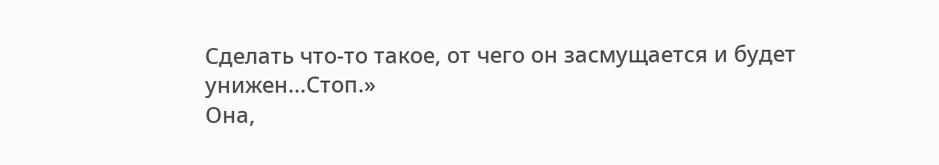Сделать что-то такое, от чего он засмущается и будет унижен...Стоп.»
Она,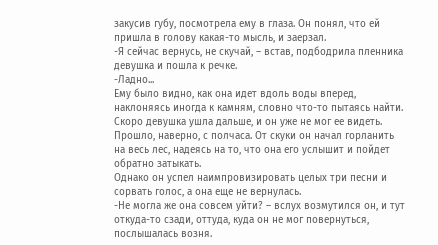закусив губу, посмотрела ему в глаза. Он понял, что ей пришла в голову какая-то мысль, и заерзал.
-Я сейчас вернусь, не скучай, – встав, подбодрила пленника девушка и пошла к речке.
-Ладно...
Ему было видно, как она идет вдоль воды вперед, наклоняясь иногда к камням, словно что-то пытаясь найти. Скоро девушка ушла дальше, и он уже не мог ее видеть.
Прошло, наверно, с полчаса. От скуки он начал горланить на весь лес, надеясь на то, что она его услышит и пойдет обратно затыкать.
Однако он успел наимпровизировать целых три песни и сорвать голос, а она еще не вернулась.
-Не могла же она совсем уйти? – вслух возмутился он, и тут откуда-то сзади, оттуда, куда он не мог повернуться, послышалась возня.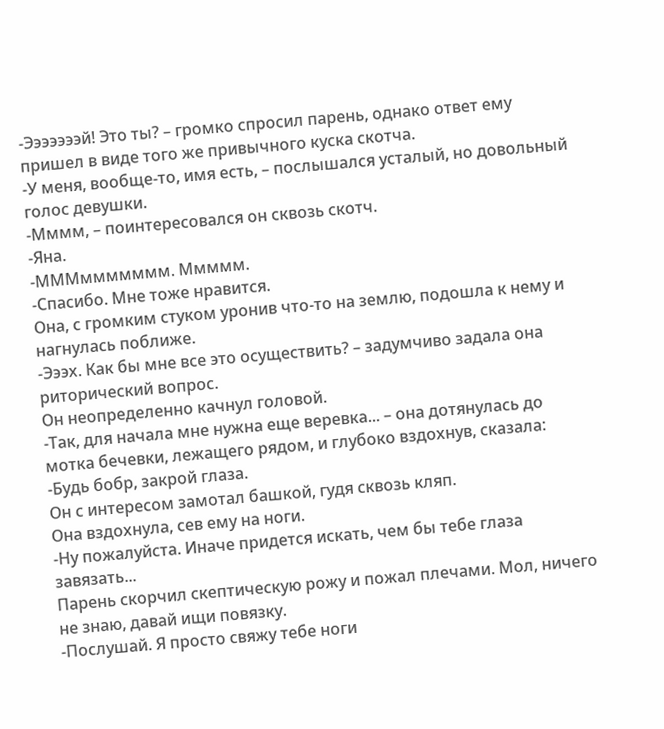-Эээээээй! Это ты? – громко спросил парень, однако ответ ему пришел в виде того же привычного куска скотча.
-У меня, вообще-то, имя есть, – послышался усталый, но довольный голос девушки.
-Мммм, – поинтересовался он сквозь скотч.
-Яна.
-МММммммммм. Ммммм.
-Спасибо. Мне тоже нравится.
Она, с громким стуком уронив что-то на землю, подошла к нему и нагнулась поближе.
-Эээх. Как бы мне все это осуществить? – задумчиво задала она риторический вопрос.
Он неопределенно качнул головой.
-Так, для начала мне нужна еще веревка... – она дотянулась до мотка бечевки, лежащего рядом, и глубоко вздохнув, сказала:
-Будь бобр, закрой глаза.
Он с интересом замотал башкой, гудя сквозь кляп.
Она вздохнула, сев ему на ноги.
-Ну пожалуйста. Иначе придется искать, чем бы тебе глаза завязать...
Парень скорчил скептическую рожу и пожал плечами. Мол, ничего не знаю, давай ищи повязку.
-Послушай. Я просто свяжу тебе ноги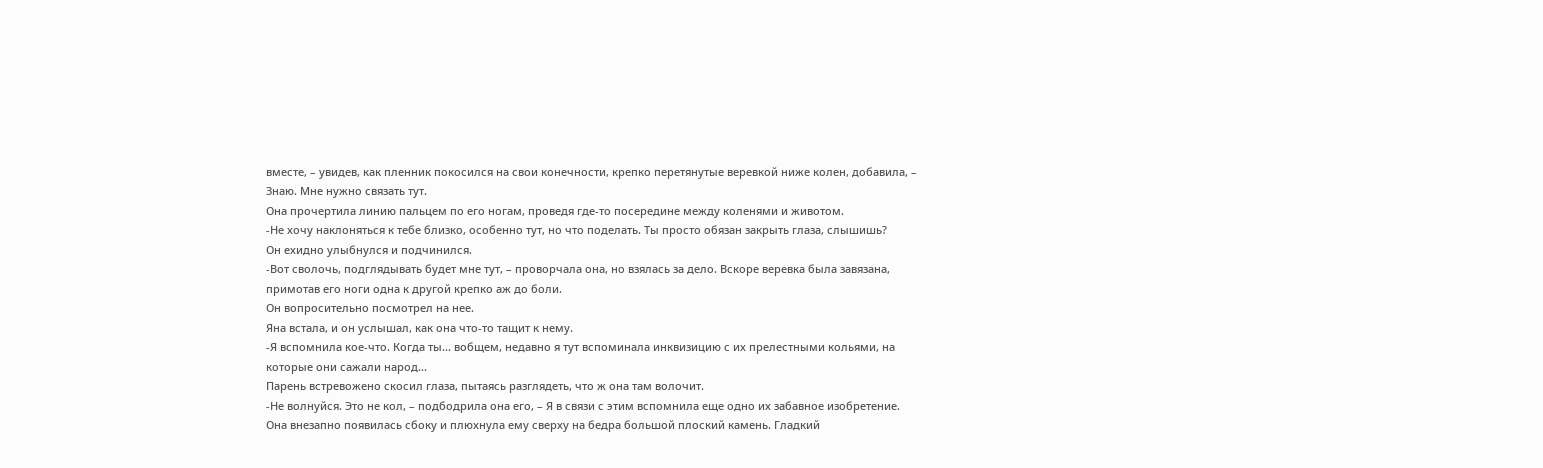вместе, – увидев, как пленник покосился на свои конечности, крепко перетянутые веревкой ниже колен, добавила, – Знаю. Мне нужно связать тут.
Она прочертила линию пальцем по его ногам, проведя где-то посередине между коленями и животом.
-Не хочу наклоняться к тебе близко, особенно тут, но что поделать. Ты просто обязан закрыть глаза, слышишь?
Он ехидно улыбнулся и подчинился.
-Вот сволочь, подглядывать будет мне тут, – проворчала она, но взялась за дело. Вскоре веревка была завязана, примотав его ноги одна к другой крепко аж до боли.
Он вопросительно посмотрел на нее.
Яна встала, и он услышал, как она что-то тащит к нему.
-Я вспомнила кое-что. Когда ты... вобщем, недавно я тут вспоминала инквизицию с их прелестными кольями, на которые они сажали народ...
Парень встревожено скосил глаза, пытаясь разглядеть, что ж она там волочит.
-Не волнуйся. Это не кол, – подбодрила она его, – Я в связи с этим вспомнила еще одно их забавное изобретение.
Она внезапно появилась сбоку и плюхнула ему сверху на бедра большой плоский камень. Гладкий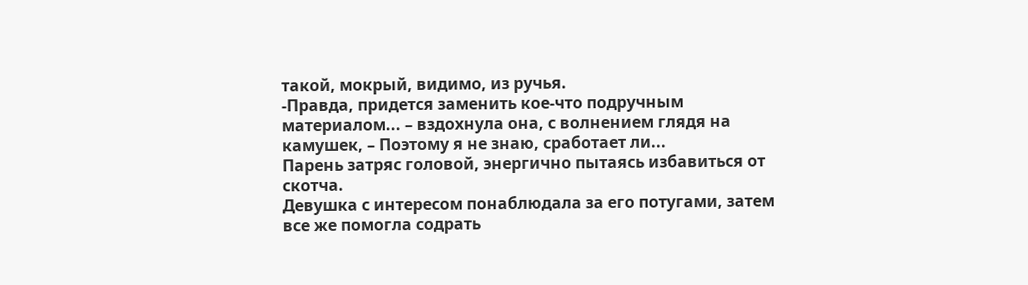такой, мокрый, видимо, из ручья.
-Правда, придется заменить кое-что подручным материалом... – вздохнула она, с волнением глядя на камушек, – Поэтому я не знаю, сработает ли...
Парень затряс головой, энергично пытаясь избавиться от скотча.
Девушка с интересом понаблюдала за его потугами, затем все же помогла содрать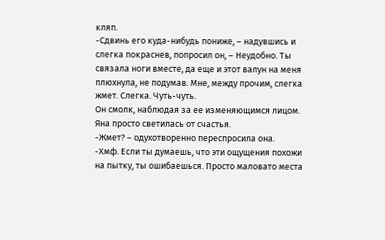кляп.
-Сдвинь его куда-нибудь пониже, – надувшись и слегка покраснев, попросил он, – Неудобно. Ты связала ноги вместе, да еще и этот валун на меня плюхнула, не подумав. Мне, между прочим, слегка жмет. Слегка. Чуть-чуть.
Он смолк, наблюдая за ее изменяющимся лицом.
Яна просто светилась от счастья.
-Жмет? – одухотворенно переспросила она.
-Хмф. Если ты думаешь, что эти ощущения похожи на пытку, ты ошибаешься. Просто маловато места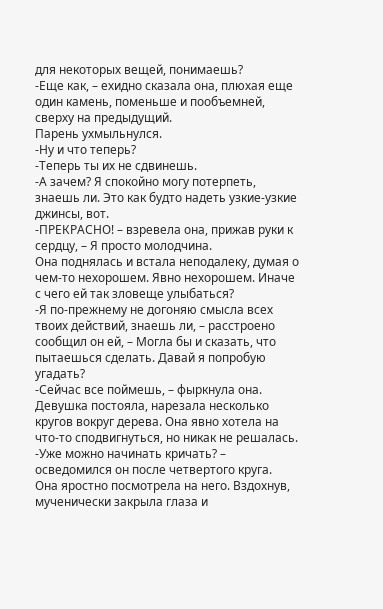для некоторых вещей, понимаешь?
-Еще как, – ехидно сказала она, плюхая еще один камень, поменьше и пообъемней, сверху на предыдущий.
Парень ухмыльнулся.
-Ну и что теперь?
-Теперь ты их не сдвинешь.
-А зачем? Я спокойно могу потерпеть, знаешь ли. Это как будто надеть узкие-узкие джинсы, вот.
-ПРЕКРАСНО! – взревела она, прижав руки к сердцу, – Я просто молодчина.
Она поднялась и встала неподалеку, думая о чем-то нехорошем. Явно нехорошем. Иначе с чего ей так зловеще улыбаться?
-Я по-прежнему не догоняю смысла всех твоих действий, знаешь ли, – расстроено сообщил он ей, – Могла бы и сказать, что пытаешься сделать. Давай я попробую угадать?
-Сейчас все поймешь, – фыркнула она.
Девушка постояла, нарезала несколько кругов вокруг дерева. Она явно хотела на что-то сподвигнуться, но никак не решалась.
-Уже можно начинать кричать? – осведомился он после четвертого круга.
Она яростно посмотрела на него. Вздохнув, мученически закрыла глаза и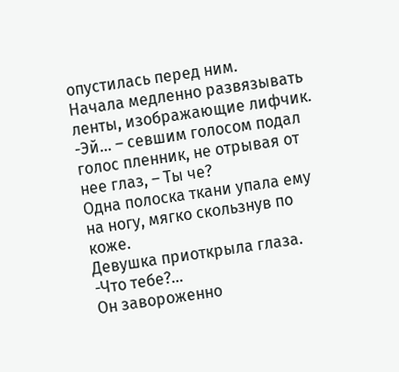опустилась перед ним.
Начала медленно развязывать ленты, изображающие лифчик.
-Эй... – севшим голосом подал голос пленник, не отрывая от нее глаз, – Ты че?
Одна полоска ткани упала ему на ногу, мягко скользнув по коже.
Девушка приоткрыла глаза.
-Что тебе?...
Он завороженно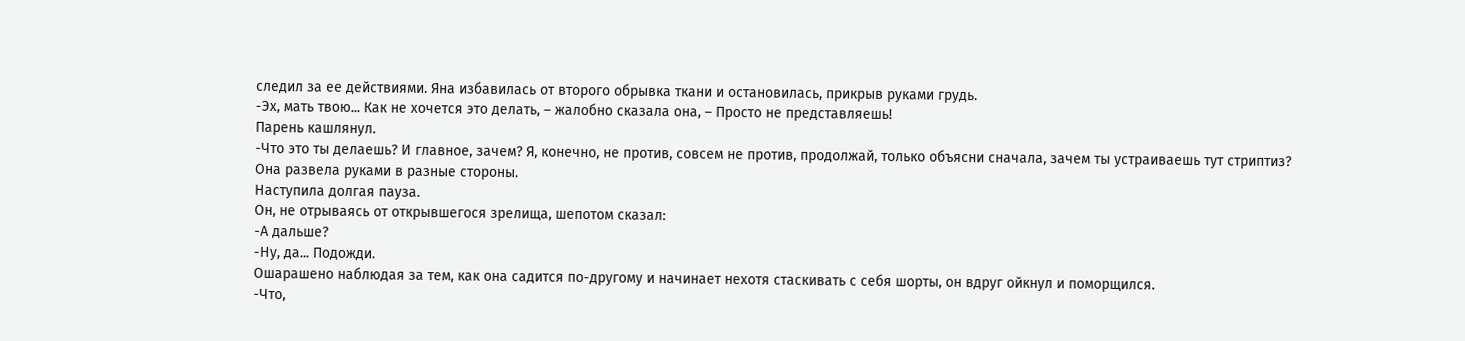следил за ее действиями. Яна избавилась от второго обрывка ткани и остановилась, прикрыв руками грудь.
-Эх, мать твою... Как не хочется это делать, – жалобно сказала она, – Просто не представляешь!
Парень кашлянул.
-Что это ты делаешь? И главное, зачем? Я, конечно, не против, совсем не против, продолжай, только объясни сначала, зачем ты устраиваешь тут стриптиз?
Она развела руками в разные стороны.
Наступила долгая пауза.
Он, не отрываясь от открывшегося зрелища, шепотом сказал:
-А дальше?
-Ну, да... Подожди.
Ошарашено наблюдая за тем, как она садится по-другому и начинает нехотя стаскивать с себя шорты, он вдруг ойкнул и поморщился.
-Что,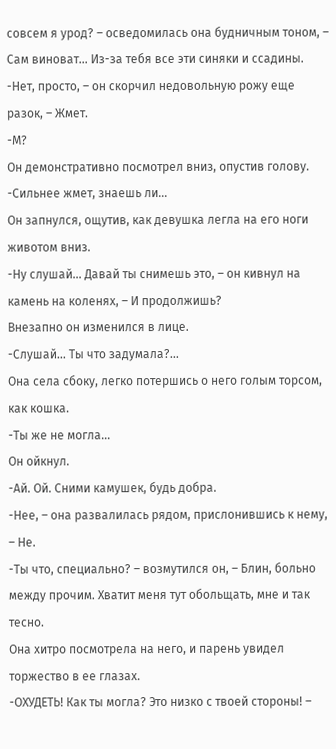совсем я урод? – осведомилась она будничным тоном, – Сам виноват... Из-за тебя все эти синяки и ссадины.
-Нет, просто, – он скорчил недовольную рожу еще разок, – Жмет.
-М?
Он демонстративно посмотрел вниз, опустив голову.
-Сильнее жмет, знаешь ли...
Он запнулся, ощутив, как девушка легла на его ноги животом вниз.
-Ну слушай... Давай ты снимешь это, – он кивнул на камень на коленях, – И продолжишь?
Внезапно он изменился в лице.
-Слушай... Ты что задумала?...
Она села сбоку, легко потершись о него голым торсом, как кошка.
-Ты же не могла...
Он ойкнул.
-Ай. Ой. Сними камушек, будь добра.
-Нее, – она развалилась рядом, прислонившись к нему, – Не.
-Ты что, специально? – возмутился он, – Блин, больно между прочим. Хватит меня тут обольщать, мне и так тесно.
Она хитро посмотрела на него, и парень увидел торжество в ее глазах.
-ОХУДЕТЬ! Как ты могла? Это низко с твоей стороны! –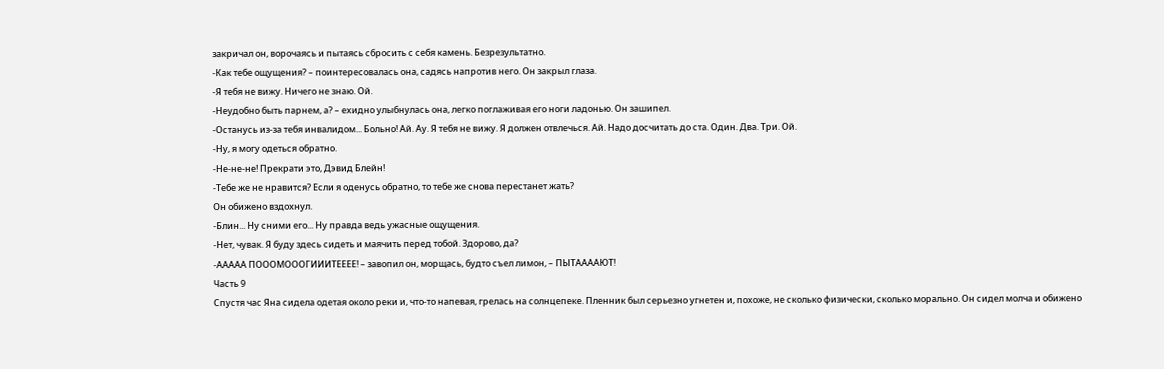закричал он, ворочаясь и пытаясь сбросить с себя камень. Безрезультатно.
-Как тебе ощущения? – поинтересовалась она, садясь напротив него. Он закрыл глаза.
-Я тебя не вижу. Ничего не знаю. Ой.
-Неудобно быть парнем, а? – ехидно улыбнулась она, легко поглаживая его ноги ладонью. Он зашипел.
-Останусь из-за тебя инвалидом... Больно! Ай. Ау. Я тебя не вижу. Я должен отвлечься. Ай. Надо досчитать до ста. Один. Два. Три. Ой.
-Ну, я могу одеться обратно.
-Не-не-не! Прекрати это, Дэвид Блейн!
-Тебе же не нравится? Если я оденусь обратно, то тебе же снова перестанет жать?
Он обижено вздохнул.
-Блин... Ну сними его... Ну правда ведь ужасные ощущения.
-Нет, чувак. Я буду здесь сидеть и маячить перед тобой. Здорово, да?
-ААААА ПОООМОООГИИИТЕЕЕЕ! – завопил он, морщась, будто съел лимон, – ПЫТААААЮТ!
Часть 9
Спустя час Яна сидела одетая около реки и, что-то напевая, грелась на солнцепеке. Пленник был серьезно угнетен и, похоже, не сколько физически, сколько морально. Он сидел молча и обижено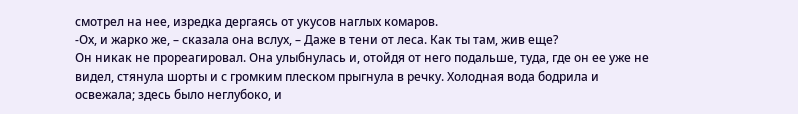смотрел на нее, изредка дергаясь от укусов наглых комаров.
-Ох, и жарко же, – сказала она вслух, – Даже в тени от леса. Как ты там, жив еще?
Он никак не прореагировал. Она улыбнулась и, отойдя от него подальше, туда, где он ее уже не видел, стянула шорты и с громким плеском прыгнула в речку. Холодная вода бодрила и освежала; здесь было неглубоко, и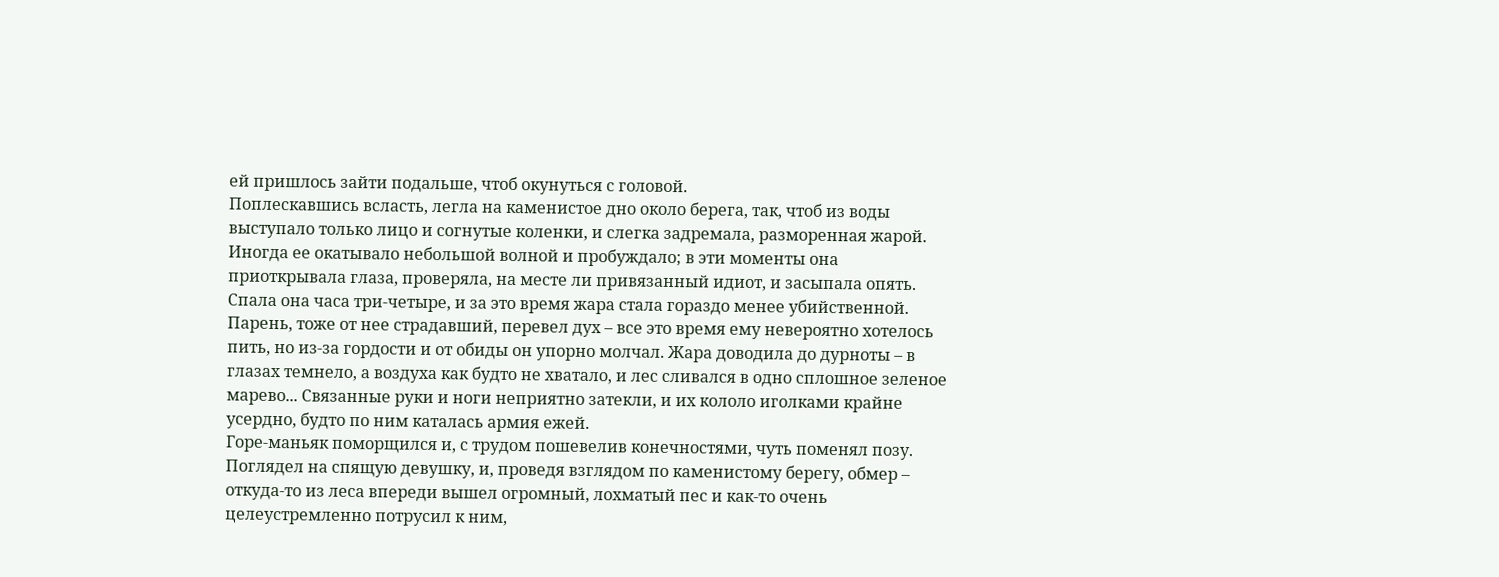ей пришлось зайти подальше, чтоб окунуться с головой.
Поплескавшись всласть, легла на каменистое дно около берега, так, чтоб из воды выступало только лицо и согнутые коленки, и слегка задремала, разморенная жарой. Иногда ее окатывало небольшой волной и пробуждало; в эти моменты она приоткрывала глаза, проверяла, на месте ли привязанный идиот, и засыпала опять.
Спала она часа три-четыре, и за это время жара стала гораздо менее убийственной. Парень, тоже от нее страдавший, перевел дух – все это время ему невероятно хотелось пить, но из-за гордости и от обиды он упорно молчал. Жара доводила до дурноты – в глазах темнело, а воздуха как будто не хватало, и лес сливался в одно сплошное зеленое марево... Связанные руки и ноги неприятно затекли, и их кололо иголками крайне усердно, будто по ним каталась армия ежей.
Горе-маньяк поморщился и, с трудом пошевелив конечностями, чуть поменял позу. Поглядел на спящую девушку, и, проведя взглядом по каменистому берегу, обмер – откуда-то из леса впереди вышел огромный, лохматый пес и как-то очень целеустремленно потрусил к ним,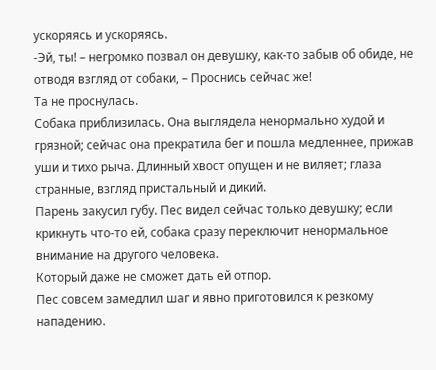ускоряясь и ускоряясь.
-Эй, ты! – негромко позвал он девушку, как-то забыв об обиде, не отводя взгляд от собаки, – Проснись сейчас же!
Та не проснулась.
Собака приблизилась. Она выглядела ненормально худой и грязной; сейчас она прекратила бег и пошла медленнее, прижав уши и тихо рыча. Длинный хвост опущен и не виляет; глаза странные, взгляд пристальный и дикий.
Парень закусил губу. Пес видел сейчас только девушку; если крикнуть что-то ей, собака сразу переключит ненормальное внимание на другого человека.
Который даже не сможет дать ей отпор.
Пес совсем замедлил шаг и явно приготовился к резкому нападению.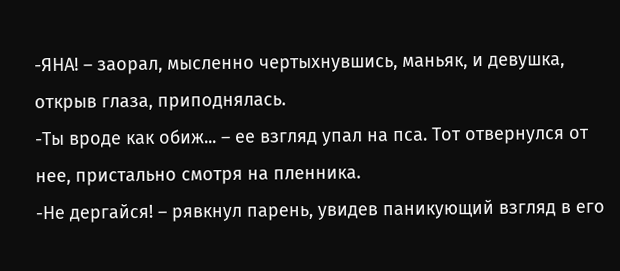-ЯНА! – заорал, мысленно чертыхнувшись, маньяк, и девушка, открыв глаза, приподнялась.
-Ты вроде как обиж... – ее взгляд упал на пса. Тот отвернулся от нее, пристально смотря на пленника.
-Не дергайся! – рявкнул парень, увидев паникующий взгляд в его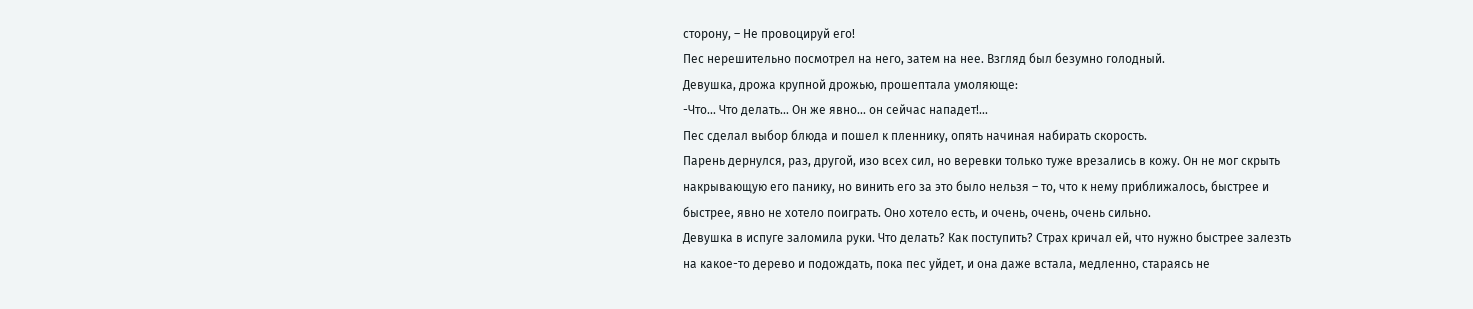сторону, – Не провоцируй его!
Пес нерешительно посмотрел на него, затем на нее. Взгляд был безумно голодный.
Девушка, дрожа крупной дрожью, прошептала умоляюще:
-Что... Что делать... Он же явно... он сейчас нападет!...
Пес сделал выбор блюда и пошел к пленнику, опять начиная набирать скорость.
Парень дернулся, раз, другой, изо всех сил, но веревки только туже врезались в кожу. Он не мог скрыть накрывающую его панику, но винить его за это было нельзя – то, что к нему приближалось, быстрее и быстрее, явно не хотело поиграть. Оно хотело есть, и очень, очень, очень сильно.
Девушка в испуге заломила руки. Что делать? Как поступить? Страх кричал ей, что нужно быстрее залезть на какое-то дерево и подождать, пока пес уйдет, и она даже встала, медленно, стараясь не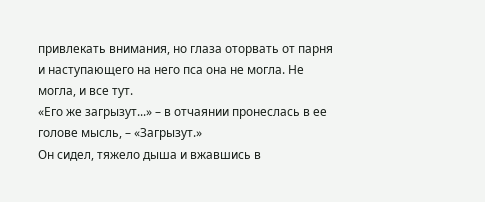привлекать внимания, но глаза оторвать от парня и наступающего на него пса она не могла. Не могла, и все тут.
«Его же загрызут...» – в отчаянии пронеслась в ее голове мысль, – «Загрызут.»
Он сидел, тяжело дыша и вжавшись в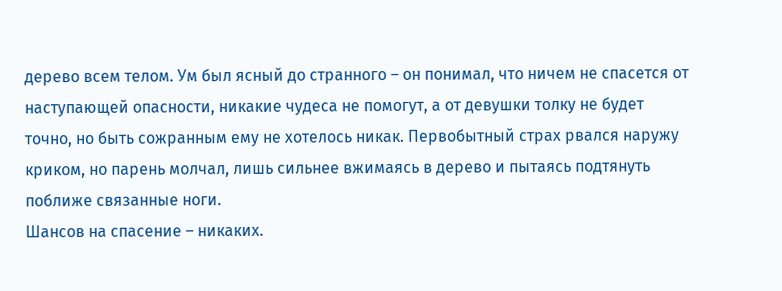дерево всем телом. Ум был ясный до странного – он понимал, что ничем не спасется от наступающей опасности, никакие чудеса не помогут, а от девушки толку не будет точно, но быть сожранным ему не хотелось никак. Первобытный страх рвался наружу криком, но парень молчал, лишь сильнее вжимаясь в дерево и пытаясь подтянуть поближе связанные ноги.
Шансов на спасение – никаких.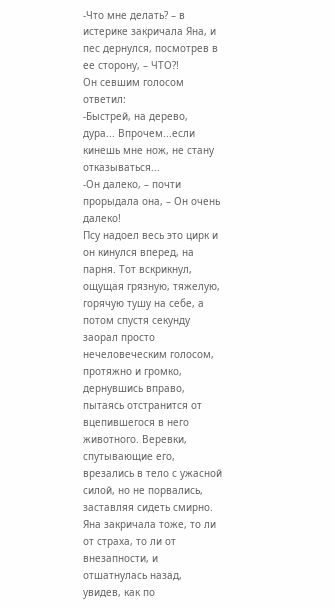-Что мне делать? – в истерике закричала Яна, и пес дернулся, посмотрев в ее сторону, – ЧТО?!
Он севшим голосом ответил:
-Быстрей, на дерево, дура... Впрочем...если кинешь мне нож, не стану отказываться...
-Он далеко, – почти прорыдала она, – Он очень далеко!
Псу надоел весь это цирк и он кинулся вперед, на парня. Тот вскрикнул, ощущая грязную, тяжелую, горячую тушу на себе, а потом спустя секунду заорал просто нечеловеческим голосом, протяжно и громко, дернувшись вправо, пытаясь отстранится от вцепившегося в него животного. Веревки, спутывающие его, врезались в тело с ужасной силой, но не порвались, заставляя сидеть смирно.
Яна закричала тоже, то ли от страха, то ли от внезапности, и отшатнулась назад, увидев, как по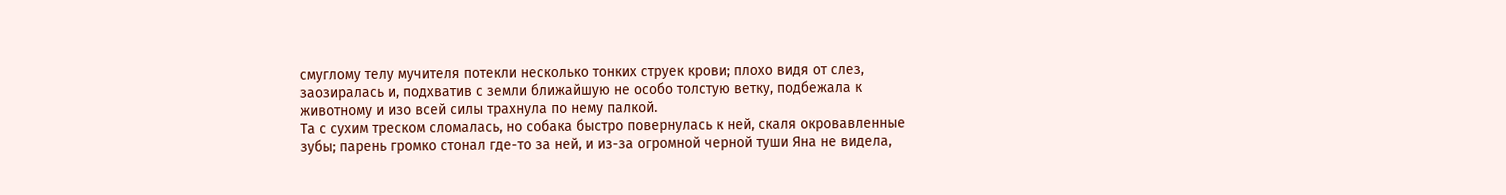смуглому телу мучителя потекли несколько тонких струек крови; плохо видя от слез, заозиралась и, подхватив с земли ближайшую не особо толстую ветку, подбежала к животному и изо всей силы трахнула по нему палкой.
Та с сухим треском сломалась, но собака быстро повернулась к ней, скаля окровавленные зубы; парень громко стонал где-то за ней, и из-за огромной черной туши Яна не видела,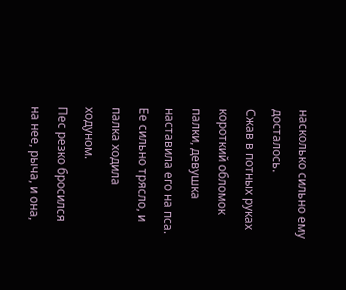насколько сильно ему досталось.
Сжав в потных руках короткий обломок палки, девушка наставила его на пса. Ее сильно трясло, и палка ходила ходуном.
Пес резко бросился на нее, рыча, и она,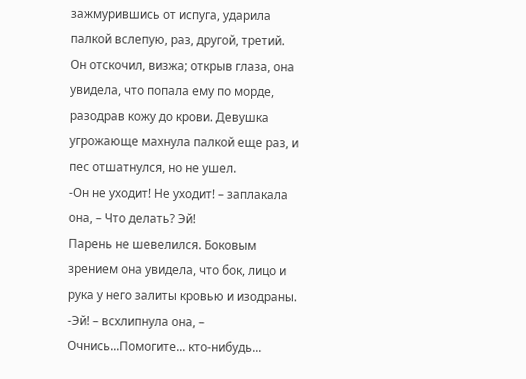зажмурившись от испуга, ударила палкой вслепую, раз, другой, третий. Он отскочил, визжа; открыв глаза, она увидела, что попала ему по морде, разодрав кожу до крови. Девушка угрожающе махнула палкой еще раз, и пес отшатнулся, но не ушел.
-Он не уходит! Не уходит! – заплакала она, – Что делать? Эй!
Парень не шевелился. Боковым зрением она увидела, что бок, лицо и рука у него залиты кровью и изодраны.
-Эй! – всхлипнула она, – Очнись...Помогите... кто-нибудь...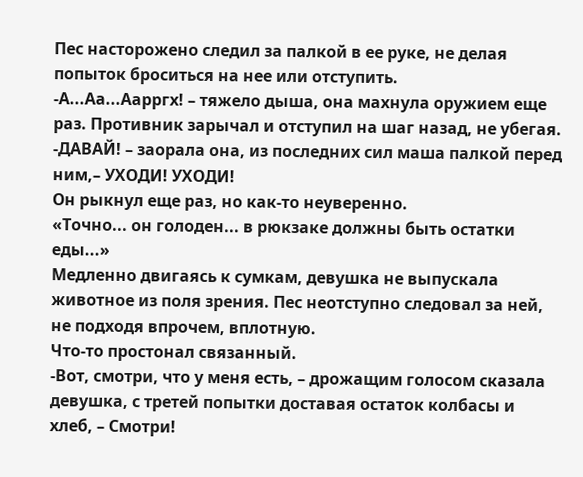Пес насторожено следил за палкой в ее руке, не делая попыток броситься на нее или отступить.
-А...Аа...Аарргх! – тяжело дыша, она махнула оружием еще раз. Противник зарычал и отступил на шаг назад, не убегая.
-ДАВАЙ! – заорала она, из последних сил маша палкой перед ним,– УХОДИ! УХОДИ!
Он рыкнул еще раз, но как-то неуверенно.
«Точно... он голоден... в рюкзаке должны быть остатки еды...»
Медленно двигаясь к сумкам, девушка не выпускала животное из поля зрения. Пес неотступно следовал за ней, не подходя впрочем, вплотную.
Что-то простонал связанный.
-Вот, смотри, что у меня есть, – дрожащим голосом сказала девушка, с третей попытки доставая остаток колбасы и хлеб, – Смотри!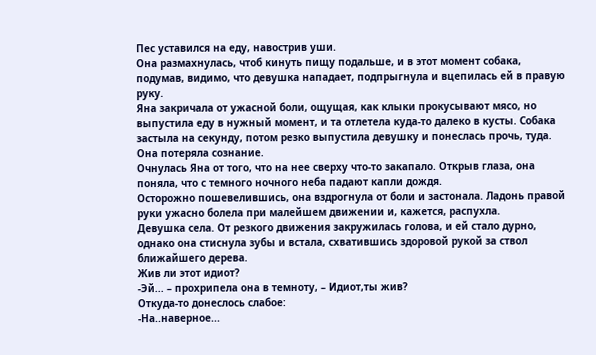Пес уставился на еду, навострив уши.
Она размахнулась, чтоб кинуть пищу подальше, и в этот момент собака, подумав, видимо, что девушка нападает, подпрыгнула и вцепилась ей в правую руку.
Яна закричала от ужасной боли, ощущая, как клыки прокусывают мясо, но выпустила еду в нужный момент, и та отлетела куда-то далеко в кусты. Собака застыла на секунду, потом резко выпустила девушку и понеслась прочь, туда.
Она потеряла сознание.
Очнулась Яна от того, что на нее сверху что-то закапало. Открыв глаза, она поняла, что с темного ночного неба падают капли дождя.
Осторожно пошевелившись, она вздрогнула от боли и застонала. Ладонь правой руки ужасно болела при малейшем движении и, кажется, распухла.
Девушка села. От резкого движения закружилась голова, и ей стало дурно, однако она стиснула зубы и встала, схватившись здоровой рукой за ствол ближайшего дерева.
Жив ли этот идиот?
-Эй... – прохрипела она в темноту, – Идиот,ты жив?
Откуда-то донеслось слабое:
-На..наверное...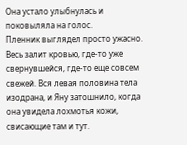Она устало улыбнулась и поковыляла на голос.
Пленник выглядел просто ужасно. Весь залит кровью, где-то уже свернувшейся, где-то еще совсем свежей. Вся левая половина тела изодрана, и Яну затошнило, когда она увидела лохмотья кожи, свисающие там и тут.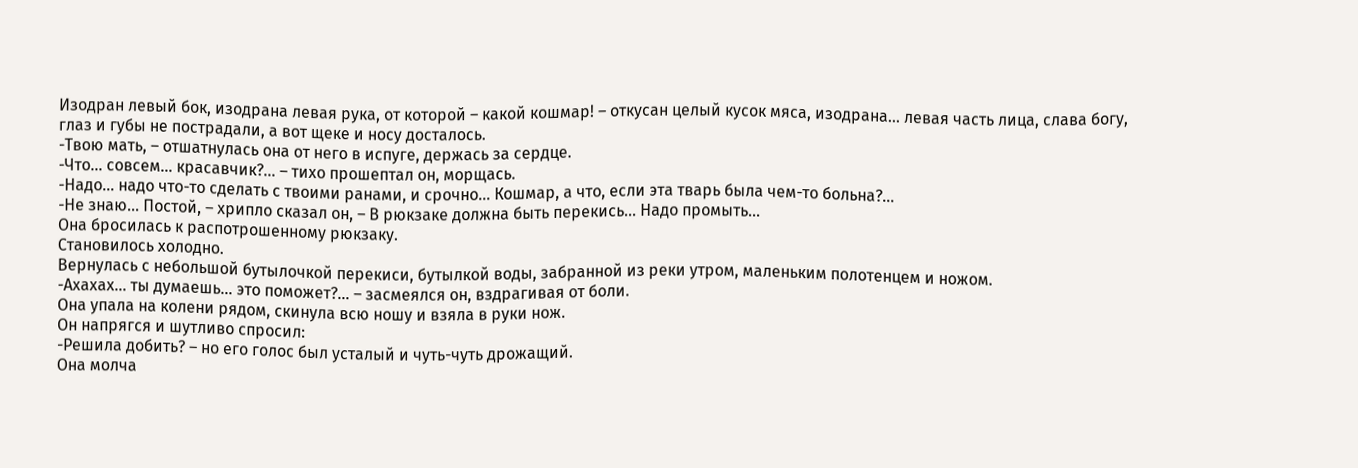Изодран левый бок, изодрана левая рука, от которой – какой кошмар! – откусан целый кусок мяса, изодрана... левая часть лица, слава богу, глаз и губы не пострадали, а вот щеке и носу досталось.
-Твою мать, – отшатнулась она от него в испуге, держась за сердце.
-Что... совсем... красавчик?... – тихо прошептал он, морщась.
-Надо... надо что-то сделать с твоими ранами, и срочно... Кошмар, а что, если эта тварь была чем-то больна?...
-Не знаю... Постой, – хрипло сказал он, – В рюкзаке должна быть перекись... Надо промыть...
Она бросилась к распотрошенному рюкзаку.
Становилось холодно.
Вернулась с небольшой бутылочкой перекиси, бутылкой воды, забранной из реки утром, маленьким полотенцем и ножом.
-Ахахах... ты думаешь... это поможет?... – засмеялся он, вздрагивая от боли.
Она упала на колени рядом, скинула всю ношу и взяла в руки нож.
Он напрягся и шутливо спросил:
-Решила добить? – но его голос был усталый и чуть-чуть дрожащий.
Она молча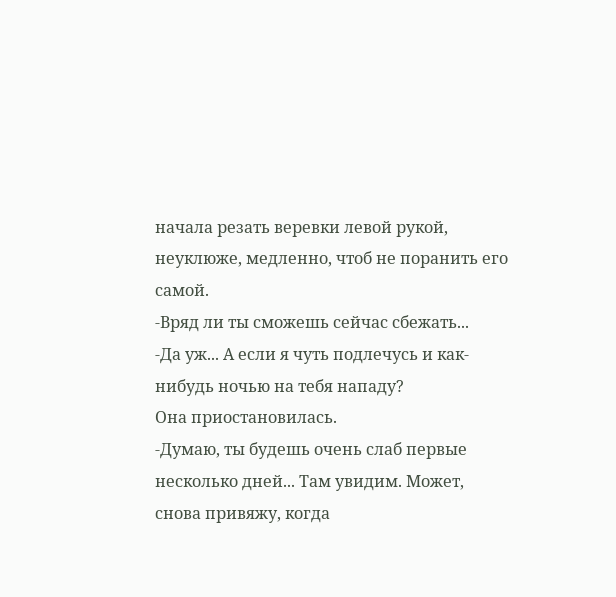начала резать веревки левой рукой, неуклюже, медленно, чтоб не поранить его самой.
-Вряд ли ты сможешь сейчас сбежать...
-Да уж... А если я чуть подлечусь и как-нибудь ночью на тебя нападу?
Она приостановилась.
-Думаю, ты будешь очень слаб первые несколько дней... Там увидим. Может, снова привяжу, когда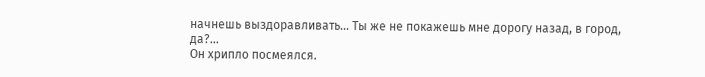начнешь выздоравливать... Ты же не покажешь мне дорогу назад, в город, да?...
Он хрипло посмеялся.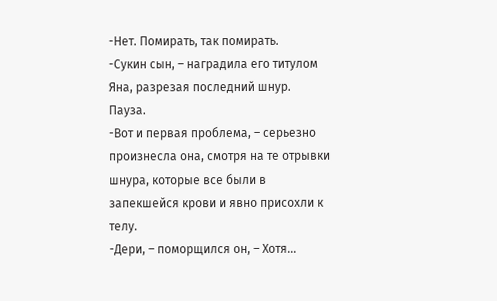-Нет. Помирать, так помирать.
-Сукин сын, – наградила его титулом Яна, разрезая последний шнур.
Пауза.
-Вот и первая проблема, – серьезно произнесла она, смотря на те отрывки шнура, которые все были в запекшейся крови и явно присохли к телу.
-Дери, – поморщился он, – Хотя...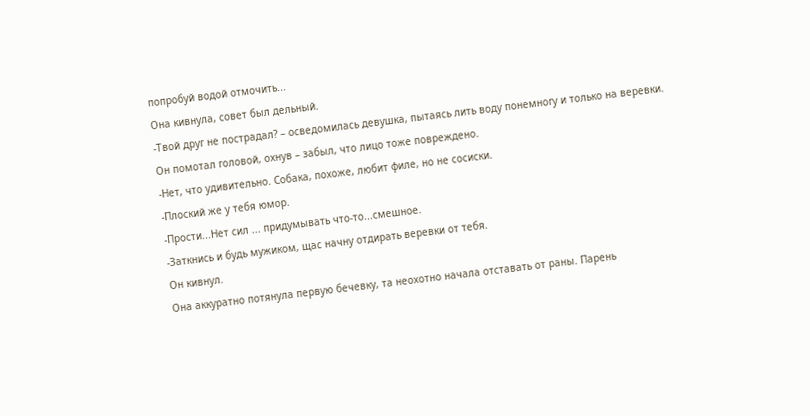попробуй водой отмочить...
Она кивнула, совет был дельный.
-Твой друг не пострадал? – осведомилась девушка, пытаясь лить воду понемногу и только на веревки.
Он помотал головой, охнув – забыл, что лицо тоже повреждено.
-Нет, что удивительно. Собака, похоже, любит филе, но не сосиски.
-Плоский же у тебя юмор.
-Прости...Нет сил ... придумывать что-то...смешное.
-Заткнись и будь мужиком, щас начну отдирать веревки от тебя.
Он кивнул.
Она аккуратно потянула первую бечевку, та неохотно начала отставать от раны. Парень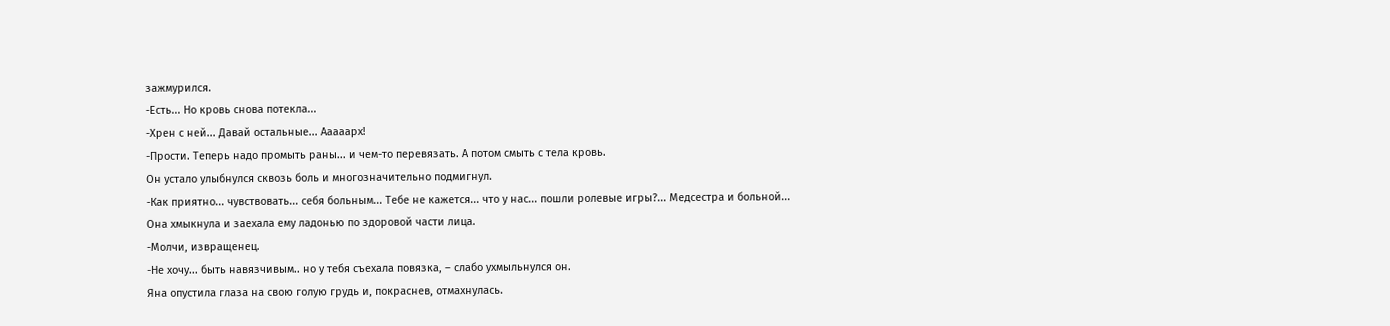зажмурился.
-Есть... Но кровь снова потекла...
-Хрен с ней... Давай остальные... Ааааарх!
-Прости. Теперь надо промыть раны... и чем-то перевязать. А потом смыть с тела кровь.
Он устало улыбнулся сквозь боль и многозначительно подмигнул.
-Как приятно... чувствовать... себя больным... Тебе не кажется... что у нас... пошли ролевые игры?... Медсестра и больной...
Она хмыкнула и заехала ему ладонью по здоровой части лица.
-Молчи, извращенец.
-Не хочу... быть навязчивым.. но у тебя съехала повязка, – слабо ухмыльнулся он.
Яна опустила глаза на свою голую грудь и, покраснев, отмахнулась.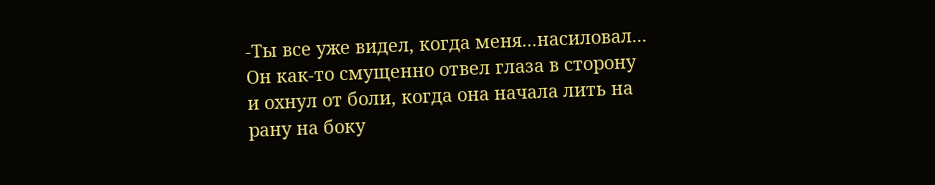-Ты все уже видел, когда меня...насиловал...
Он как-то смущенно отвел глаза в сторону и охнул от боли, когда она начала лить на рану на боку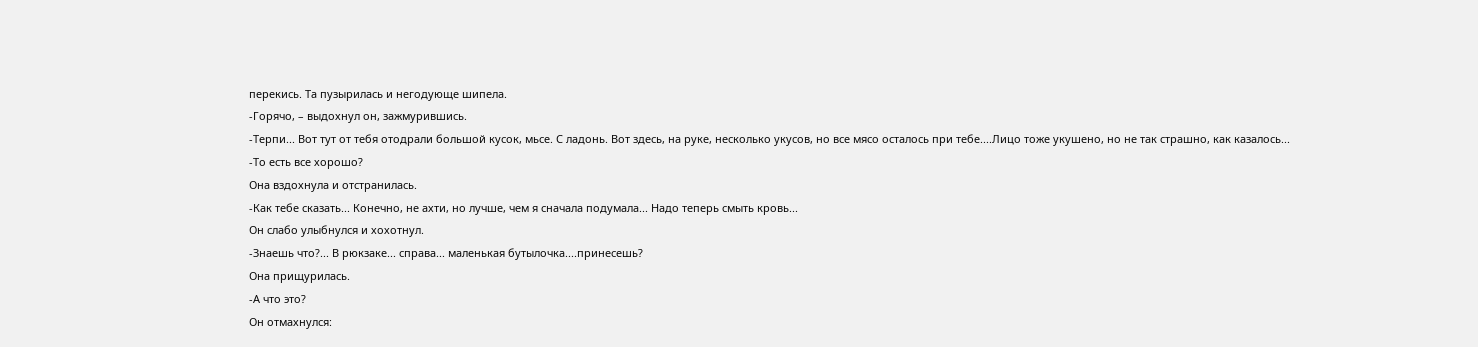перекись. Та пузырилась и негодующе шипела.
-Горячо, – выдохнул он, зажмурившись.
-Терпи... Вот тут от тебя отодрали большой кусок, мьсе. С ладонь. Вот здесь, на руке, несколько укусов, но все мясо осталось при тебе....Лицо тоже укушено, но не так страшно, как казалось...
-То есть все хорошо?
Она вздохнула и отстранилась.
-Как тебе сказать... Конечно, не ахти, но лучше, чем я сначала подумала... Надо теперь смыть кровь...
Он слабо улыбнулся и хохотнул.
-Знаешь что?... В рюкзаке... справа... маленькая бутылочка....принесешь?
Она прищурилась.
-А что это?
Он отмахнулся: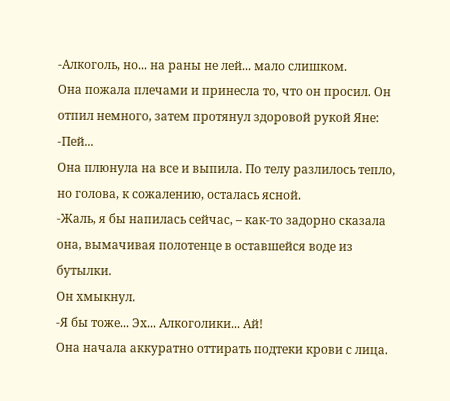-Алкоголь, но... на раны не лей... мало слишком.
Она пожала плечами и принесла то, что он просил. Он отпил немного, затем протянул здоровой рукой Яне:
-Пей...
Она плюнула на все и выпила. По телу разлилось тепло, но голова, к сожалению, осталась ясной.
-Жаль, я бы напилась сейчас, – как-то задорно сказала она, вымачивая полотенце в оставшейся воде из бутылки.
Он хмыкнул.
-Я бы тоже... Эх... Алкоголики... Ай!
Она начала аккуратно оттирать подтеки крови с лица.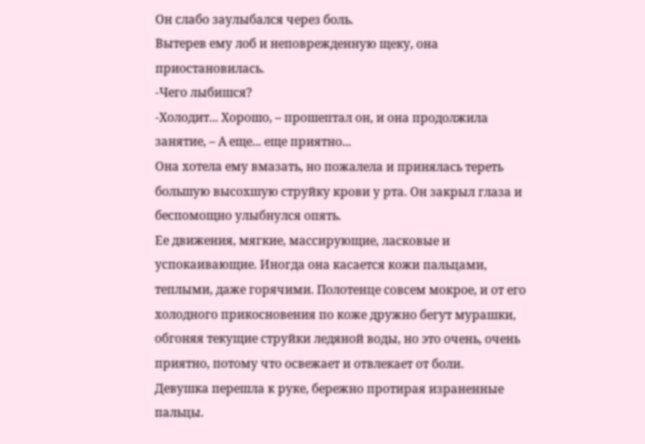Он слабо заулыбался через боль.
Вытерев ему лоб и неповрежденную щеку, она приостановилась.
-Чего лыбишся?
-Холодит... Хорошо, – прошептал он, и она продолжила занятие, – А еще... еще приятно...
Она хотела ему вмазать, но пожалела и принялась тереть большую высохшую струйку крови у рта. Он закрыл глаза и беспомощно улыбнулся опять.
Ее движения, мягкие, массирующие, ласковые и успокаивающие. Иногда она касается кожи пальцами, теплыми, даже горячими. Полотенце совсем мокрое, и от его холодного прикосновения по коже дружно бегут мурашки, обгоняя текущие струйки ледяной воды, но это очень, очень приятно, потому что освежает и отвлекает от боли.
Девушка перешла к руке, бережно протирая израненные пальцы.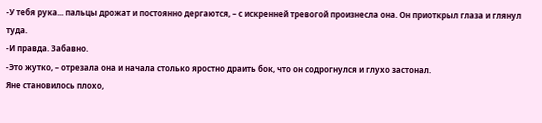-У тебя рука... пальцы дрожат и постоянно дергаются, – с искренней тревогой произнесла она. Он приоткрыл глаза и глянул туда.
-И правда. Забавно.
-Это жутко, – отрезала она и начала столько яростно драить бок, что он содрогнулся и глухо застонал.
Яне становилось плохо,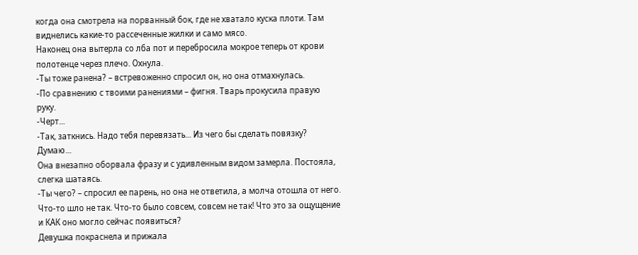когда она смотрела на порванный бок, где не хватало куска плоти. Там виднелись какие-то рассеченные жилки и само мясо.
Наконец она вытерла со лба пот и перебросила мокрое теперь от крови полотенце через плечо. Охнула.
-Ты тоже ранена? – встревоженно спросил он, но она отмахнулась.
-По сравнению с твоими ранениями – фигня. Тварь прокусила правую руку.
-Черт...
-Так, заткнись. Надо тебя перевязать... Из чего бы сделать повязку? Думаю...
Она внезапно оборвала фразу и с удивленным видом замерла. Постояла, слегка шатаясь.
-Ты чего? – спросил ее парень, но она не ответила, а молча отошла от него.
Что-то шло не так. Что-то было совсем, совсем не так! Что это за ощущение и КАК оно могло сейчас появиться?
Девушка покраснела и прижала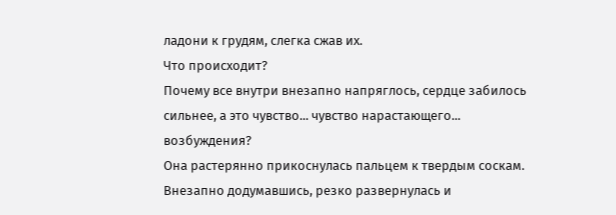ладони к грудям, слегка сжав их.
Что происходит?
Почему все внутри внезапно напряглось, сердце забилось сильнее, а это чувство... чувство нарастающего... возбуждения?
Она растерянно прикоснулась пальцем к твердым соскам.
Внезапно додумавшись, резко развернулась и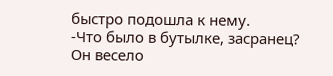быстро подошла к нему.
-Что было в бутылке, засранец?
Он весело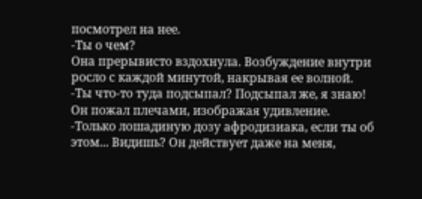посмотрел на нее.
-Ты о чем?
Она прерывисто вздохнула. Возбуждение внутри росло с каждой минутой, накрывая ее волной.
-Ты что-то туда подсыпал? Подсыпал же, я знаю!
Он пожал плечами, изображая удивление.
-Только лошадиную дозу афродизиака, если ты об этом... Видишь? Он действует даже на меня,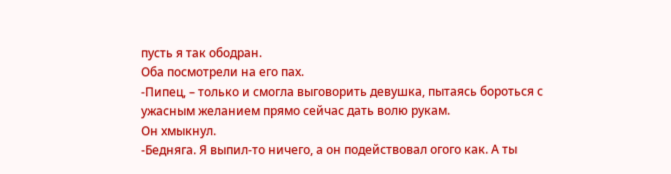пусть я так ободран.
Оба посмотрели на его пах.
-Пипец, – только и смогла выговорить девушка, пытаясь бороться с ужасным желанием прямо сейчас дать волю рукам.
Он хмыкнул.
-Бедняга. Я выпил-то ничего, а он подействовал огого как. А ты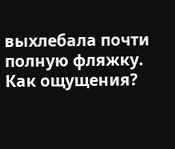выхлебала почти полную фляжку. Как ощущения?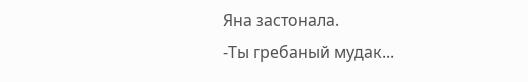Яна застонала.
-Ты гребаный мудак...